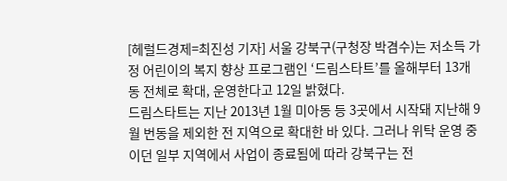[헤럴드경제=최진성 기자] 서울 강북구(구청장 박겸수)는 저소득 가정 어린이의 복지 향상 프로그램인 ‘드림스타트’를 올해부터 13개 동 전체로 확대, 운영한다고 12일 밝혔다.
드림스타트는 지난 2013년 1월 미아동 등 3곳에서 시작돼 지난해 9월 번동을 제외한 전 지역으로 확대한 바 있다. 그러나 위탁 운영 중이던 일부 지역에서 사업이 종료됨에 따라 강북구는 전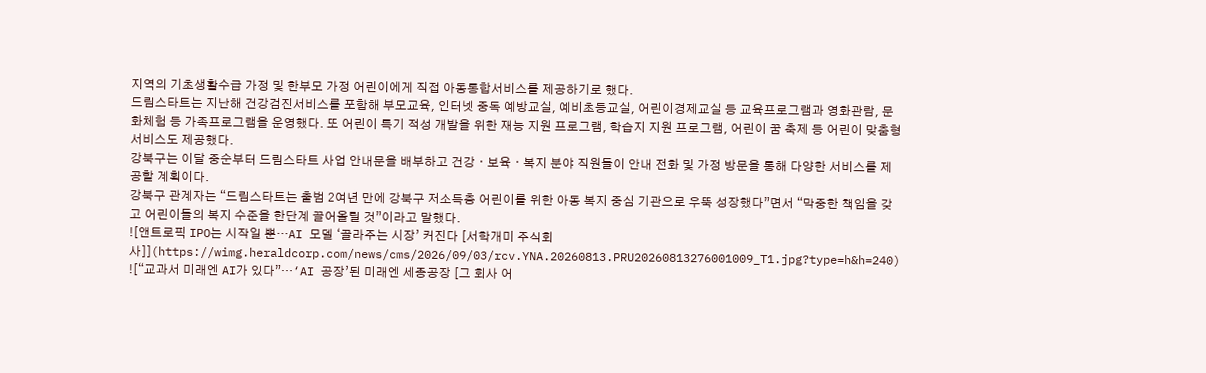지역의 기초생활수급 가정 및 한부모 가정 어린이에게 직접 아동통합서비스를 제공하기로 했다.
드림스타트는 지난해 건강검진서비스를 포함해 부모교육, 인터넷 중독 예방교실, 예비초등교실, 어린이경제교실 등 교육프로그램과 영화관람, 문화체험 등 가족프로그램을 운영했다. 또 어린이 특기 적성 개발을 위한 재능 지원 프로그램, 학습지 지원 프로그램, 어린이 꿈 축제 등 어린이 맞춤형 서비스도 제공했다.
강북구는 이달 중순부터 드림스타트 사업 안내문을 배부하고 건강ㆍ보육ㆍ복지 분야 직원들이 안내 전화 및 가정 방문을 통해 다양한 서비스를 제공할 계획이다.
강북구 관계자는 “드림스타트는 출범 2여년 만에 강북구 저소득층 어린이를 위한 아동 복지 중심 기관으로 우뚝 성장했다”면서 “막중한 책임을 갖고 어린이들의 복지 수준을 한단계 끌어올릴 것”이라고 말했다.
![앤트로픽 IPO는 시작일 뿐…AI 모델 ‘골라주는 시장’ 커진다 [서학개미 주식회사]](https://wimg.heraldcorp.com/news/cms/2026/09/03/rcv.YNA.20260813.PRU20260813276001009_T1.jpg?type=h&h=240)
![“교과서 미래엔 AI가 있다”…‘AI 공장’된 미래엔 세종공장 [그 회사 어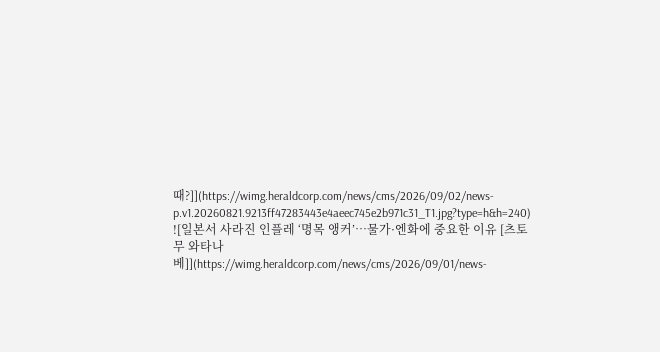때?]](https://wimg.heraldcorp.com/news/cms/2026/09/02/news-p.v1.20260821.9213ff47283443e4aeec745e2b971c31_T1.jpg?type=h&h=240)
![일본서 사라진 인플레 ‘명목 앵커’…물가·엔화에 중요한 이유 [츠토무 와타나베]](https://wimg.heraldcorp.com/news/cms/2026/09/01/news-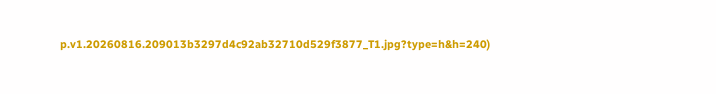p.v1.20260816.209013b3297d4c92ab32710d529f3877_T1.jpg?type=h&h=240)